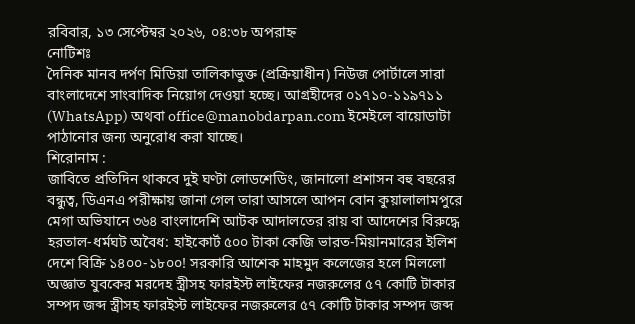রবিবার, ১৩ সেপ্টেম্বর ২০২৬, ০৪:৩৮ অপরাহ্ন
নোটিশঃ
দৈনিক মানব দর্পণ মিডিয়া তালিকাভুক্ত (প্রক্রিয়াধীন) নিউজ পোর্টালে সারা বাংলাদেশে সাংবাদিক নিয়োগ দেওয়া হচ্ছে। আগ্রহীদের ০১৭১০-১১৯৭১১ (WhatsApp) অথবা office@manobdarpan.com ইমেইলে বায়োডাটা পাঠানোর জন্য অনুরোধ করা যাচ্ছে।
শিরোনাম :
জাবিতে প্রতিদিন থাকবে দুই ঘণ্টা লোডশেডিং, জানালো প্রশাসন বহু বছরের বন্ধুত্ব, ডিএনএ পরীক্ষায় জানা গেল তারা আসলে আপন বোন কুয়ালালামপুরে মেগা অভিযানে ৩৬৪ বাংলাদেশি আটক আদালতের রায় বা আদেশের বিরুদ্ধে হরতাল-ধর্মঘট অবৈধ: হাইকোর্ট ৫০০ টাকা কেজি ভারত-মিয়ানমারের ইলিশ দেশে বিক্রি ১৪০০-১৮০০! সরকারি আশেক মাহমুদ কলেজের হলে মিললো অজ্ঞাত যুবকের মরদেহ স্ত্রীসহ ফারইস্ট লাইফের নজরুলের ৫৭ কোটি টাকার সম্পদ জব্দ স্ত্রীসহ ফারইস্ট লাইফের নজরুলের ৫৭ কোটি টাকার সম্পদ জব্দ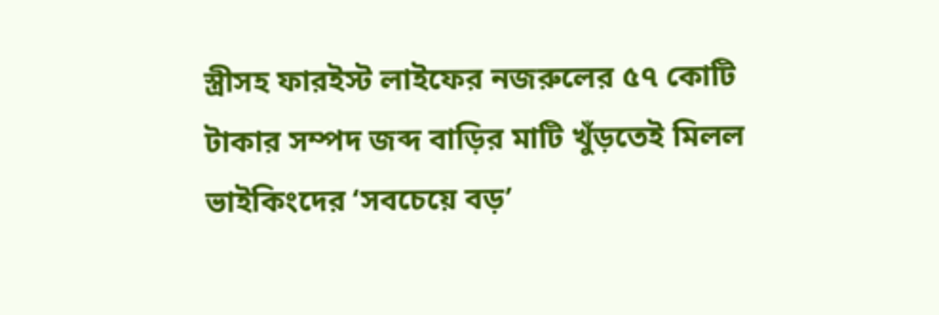স্ত্রীসহ ফারইস্ট লাইফের নজরুলের ৫৭ কোটি টাকার সম্পদ জব্দ বাড়ির মাটি খুঁড়তেই মিলল ভাইকিংদের ‘সবচেয়ে বড়’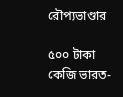রৌপ্যভাণ্ডার

৫০০ টাকা কেজি ভারত-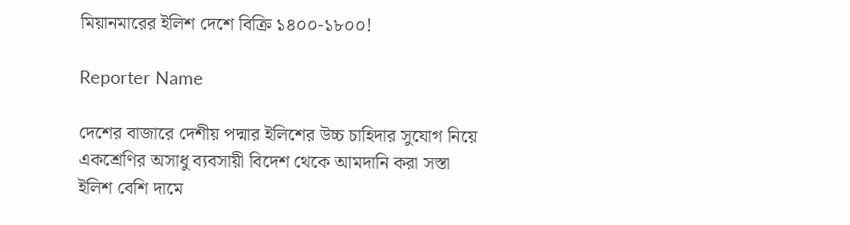মিয়ানমারের ইলিশ দেশে বিক্রি ১৪০০-১৮০০!

Reporter Name

দেশের বাজারে দেশীয় পদ্মার ইলিশের উচ্চ চাহিদার সুযোগ নিয়ে একশ্রেণির অসাধু ব্যবসায়ী বিদেশ থেকে আমদানি করা সস্তা ইলিশ বেশি দামে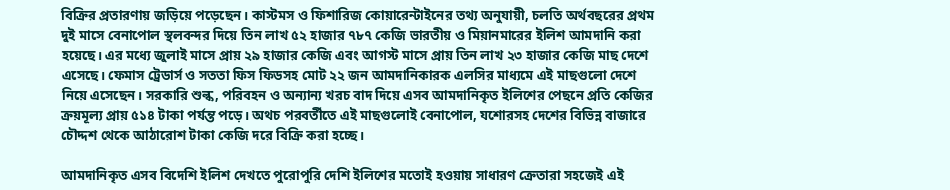বিক্রির প্রতারণায় জড়িয়ে পড়েছেন। কাস্টমস ও ফিশারিজ কোয়ারেন্টাইনের তথ্য অনুযায়ী, চলতি অর্থবছরের প্রথম দুই মাসে বেনাপোল স্থলবন্দর দিয়ে তিন লাখ ৫২ হাজার ৭৮৭ কেজি ভারতীয় ও মিয়ানমারের ইলিশ আমদানি করা হয়েছে। এর মধ্যে জুলাই মাসে প্রায় ২৯ হাজার কেজি এবং আগস্ট মাসে প্রায় তিন লাখ ২৩ হাজার কেজি মাছ দেশে এসেছে। ফেমাস ট্রেডার্স ও সততা ফিস ফিডসহ মোট ২২ জন আমদানিকারক এলসির মাধ্যমে এই মাছগুলো দেশে নিয়ে এসেছেন। সরকারি শুল্ক, পরিবহন ও অন্যান্য খরচ বাদ দিয়ে এসব আমদানিকৃত ইলিশের পেছনে প্রতি কেজির ক্রয়মূল্য প্রায় ৫১৪ টাকা পর্যন্ত পড়ে। অথচ পরবর্তীতে এই মাছগুলোই বেনাপোল, যশোরসহ দেশের বিভিন্ন বাজারে চৌদ্দশ থেকে আঠারোশ টাকা কেজি দরে বিক্রি করা হচ্ছে।

আমদানিকৃত এসব বিদেশি ইলিশ দেখতে পুরোপুরি দেশি ইলিশের মতোই হওয়ায় সাধারণ ক্রেতারা সহজেই এই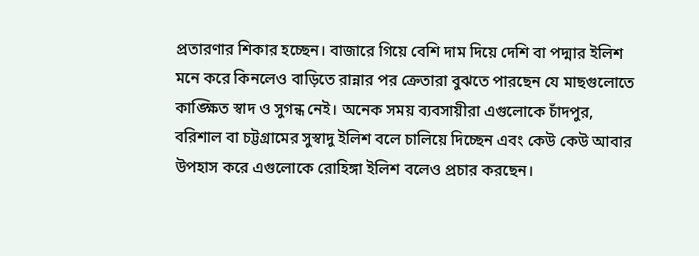প্রতারণার শিকার হচ্ছেন। বাজারে গিয়ে বেশি দাম দিয়ে দেশি বা পদ্মার ইলিশ মনে করে কিনলেও বাড়িতে রান্নার পর ক্রেতারা বুঝতে পারছেন যে মাছগুলোতে কাঙ্ক্ষিত স্বাদ ও সুগন্ধ নেই। অনেক সময় ব্যবসায়ীরা এগুলোকে চাঁদপুর, বরিশাল বা চট্টগ্রামের সুস্বাদু ইলিশ বলে চালিয়ে দিচ্ছেন এবং কেউ কেউ আবার উপহাস করে এগুলোকে রোহিঙ্গা ইলিশ বলেও প্রচার করছেন।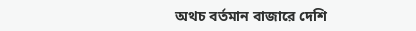অথচ বর্তমান বাজারে দেশি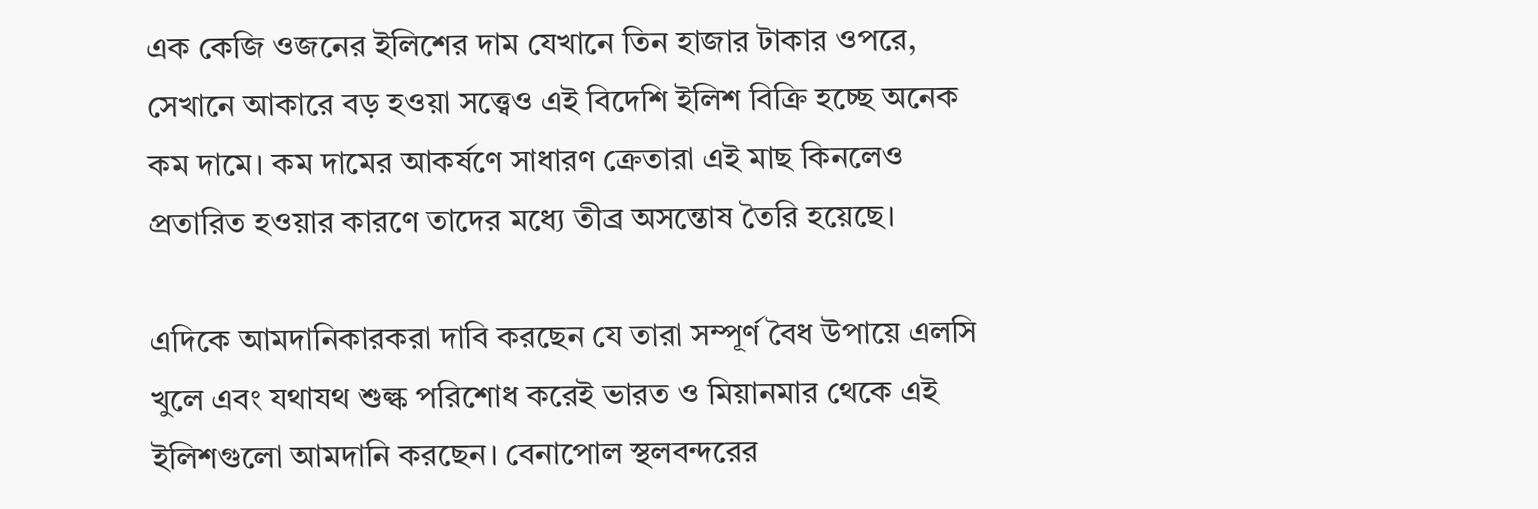এক কেজি ওজনের ইলিশের দাম যেখানে তিন হাজার টাকার ওপরে, সেখানে আকারে বড় হওয়া সত্ত্বেও এই বিদেশি ইলিশ বিক্রি হচ্ছে অনেক কম দামে। কম দামের আকর্ষণে সাধারণ ক্রেতারা এই মাছ কিনলেও প্রতারিত হওয়ার কারণে তাদের মধ্যে তীব্র অসন্তোষ তৈরি হয়েছে।

এদিকে আমদানিকারকরা দাবি করছেন যে তারা সম্পূর্ণ বৈধ উপায়ে এলসি খুলে এবং যথাযথ শুল্ক পরিশোধ করেই ভারত ও মিয়ানমার থেকে এই ইলিশগুলো আমদানি করছেন। বেনাপোল স্থলবন্দরের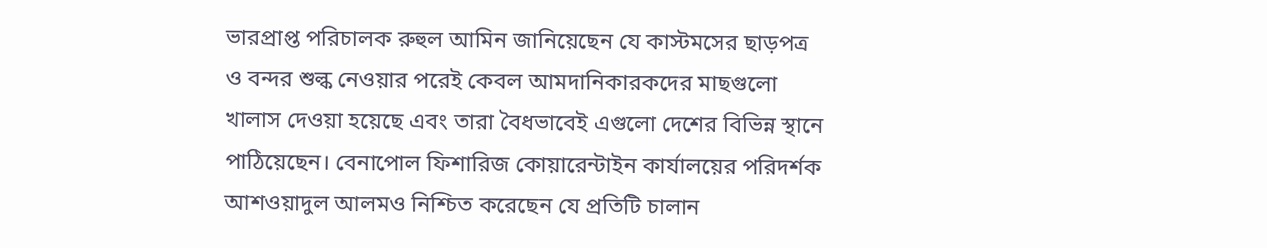ভারপ্রাপ্ত পরিচালক রুহুল আমিন জানিয়েছেন যে কাস্টমসের ছাড়পত্র ও বন্দর শুল্ক নেওয়ার পরেই কেবল আমদানিকারকদের মাছগুলো খালাস দেওয়া হয়েছে এবং তারা বৈধভাবেই এগুলো দেশের বিভিন্ন স্থানে পাঠিয়েছেন। বেনাপোল ফিশারিজ কোয়ারেন্টাইন কার্যালয়ের পরিদর্শক আশওয়াদুল আলমও নিশ্চিত করেছেন যে প্রতিটি চালান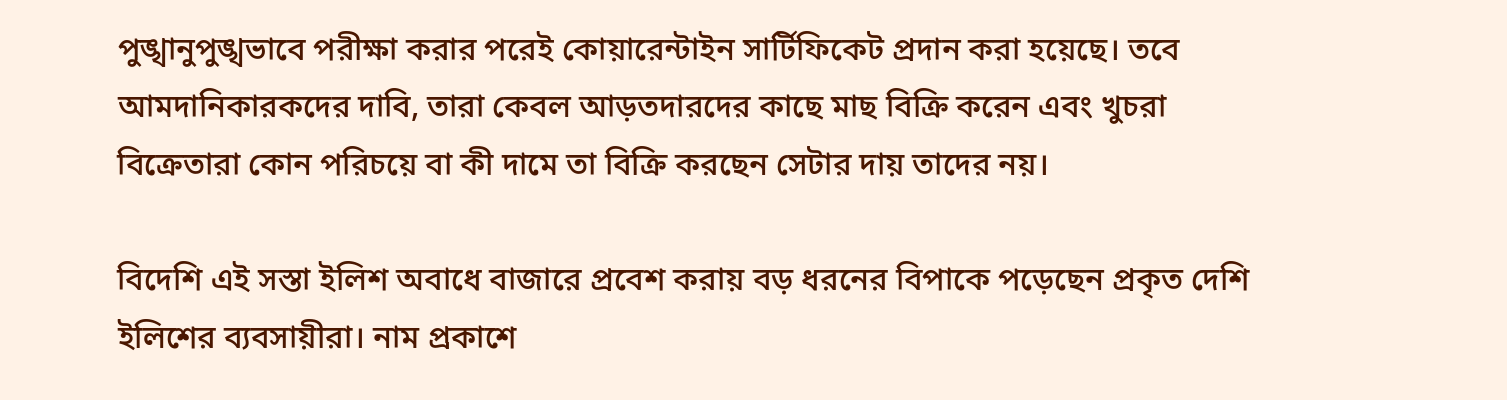পুঙ্খানুপুঙ্খভাবে পরীক্ষা করার পরেই কোয়ারেন্টাইন সার্টিফিকেট প্রদান করা হয়েছে। তবে আমদানিকারকদের দাবি, তারা কেবল আড়তদারদের কাছে মাছ বিক্রি করেন এবং খুচরা বিক্রেতারা কোন পরিচয়ে বা কী দামে তা বিক্রি করছেন সেটার দায় তাদের নয়।

বিদেশি এই সস্তা ইলিশ অবাধে বাজারে প্রবেশ করায় বড় ধরনের বিপাকে পড়েছেন প্রকৃত দেশি ইলিশের ব্যবসায়ীরা। নাম প্রকাশে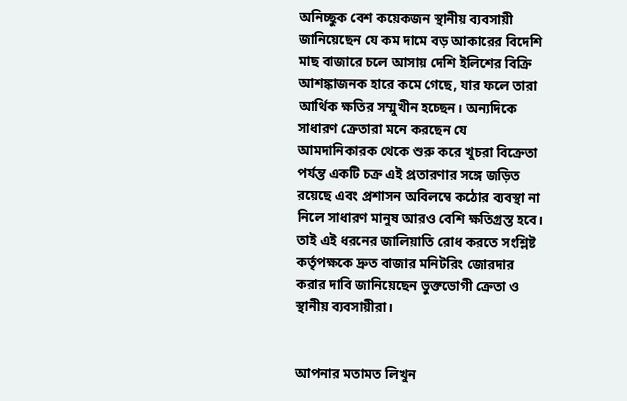অনিচ্ছুক বেশ কয়েকজন স্থানীয় ব্যবসায়ী জানিয়েছেন যে কম দামে বড় আকারের বিদেশি মাছ বাজারে চলে আসায় দেশি ইলিশের বিক্রি আশঙ্কাজনক হারে কমে গেছে, যার ফলে তারা আর্থিক ক্ষতির সম্মুখীন হচ্ছেন। অন্যদিকে সাধারণ ক্রেতারা মনে করছেন যে আমদানিকারক থেকে শুরু করে খুচরা বিক্রেতা পর্যন্ত একটি চক্র এই প্রতারণার সঙ্গে জড়িত রয়েছে এবং প্রশাসন অবিলম্বে কঠোর ব্যবস্থা না নিলে সাধারণ মানুষ আরও বেশি ক্ষতিগ্রস্ত হবে। তাই এই ধরনের জালিয়াতি রোধ করতে সংশ্লিষ্ট কর্তৃপক্ষকে দ্রুত বাজার মনিটরিং জোরদার করার দাবি জানিয়েছেন ভুক্তভোগী ক্রেতা ও স্থানীয় ব্যবসায়ীরা।


আপনার মতামত লিখুন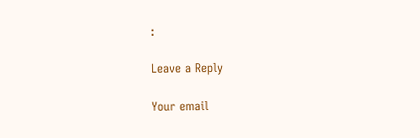:

Leave a Reply

Your email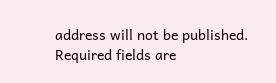address will not be published. Required fields are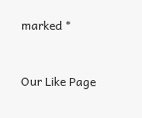marked *


Our Like Page